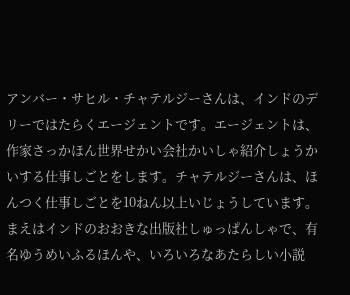アンバー・サヒル・チャテルジーさんは、インドのデリーではたらくエージェントです。エージェントは、作家さっかほん世界せかい会社かいしゃ紹介しょうかいする仕事しごとをします。チャテルジーさんは、ほんつく仕事しごとを10ねん以上いじょうしています。まえはインドのおおきな出版社しゅっぱんしゃで、有名ゆうめいふるほんや、いろいろなあたらしい小説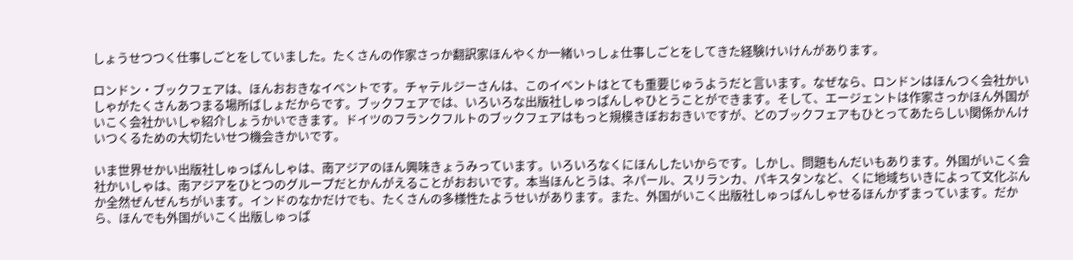しょうせつつく仕事しごとをしていました。たくさんの作家さっか翻訳家ほんやくか一緒いっしょ仕事しごとをしてきた経験けいけんがあります。

ロンドン・ブックフェアは、ほんおおきなイベントです。チャテルジーさんは、このイベントはとても重要じゅうようだと言います。なぜなら、ロンドンはほんつく会社かいしゃがたくさんあつまる場所ばしょだからです。ブックフェアでは、いろいろな出版社しゅっぱんしゃひとうことができます。そして、エージェントは作家さっかほん外国がいこく会社かいしゃ紹介しょうかいできます。ドイツのフランクフルトのブックフェアはもっと規模きぼおおきいですが、どのブックフェアもひとってあたらしい関係かんけいつくるための大切たいせつ機会きかいです。

いま世界せかい出版社しゅっぱんしゃは、南アジアのほん興味きょうみっています。いろいろなくにほんしたいからです。しかし、問題もんだいもあります。外国がいこく会社かいしゃは、南アジアをひとつのグループだとかんがえることがおおいです。本当ほんとうは、ネパール、スリランカ、パキスタンなど、くに地域ちいきによって文化ぶんか全然ぜんぜんちがいます。インドのなかだけでも、たくさんの多様性たようせいがあります。また、外国がいこく出版社しゅっぱんしゃせるほんかずまっています。だから、ほんでも外国がいこく出版しゅっぱ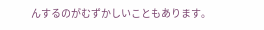んするのがむずかしいこともあります。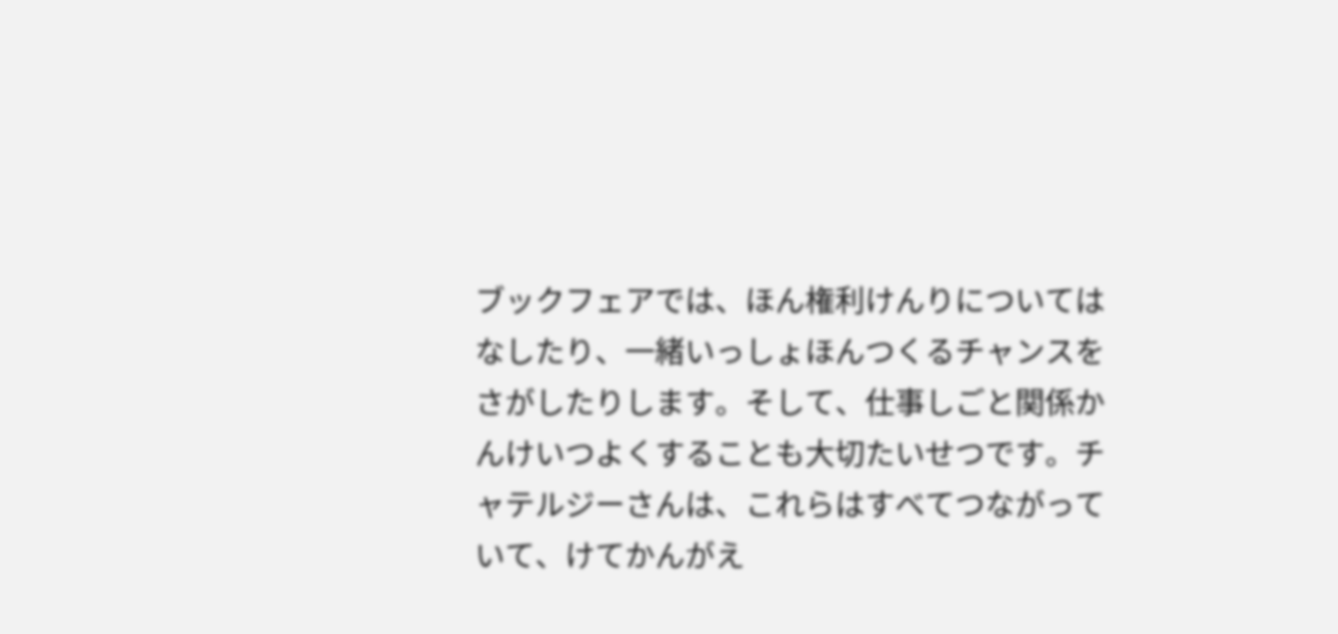ブックフェアでは、ほん権利けんりについてはなしたり、一緒いっしょほんつくるチャンスをさがしたりします。そして、仕事しごと関係かんけいつよくすることも大切たいせつです。チャテルジーさんは、これらはすべてつながっていて、けてかんがえ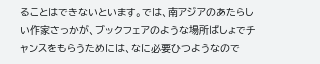ることはできないといます。では、南アジアのあたらしい作家さっかが、ブックフェアのような場所ばしょでチャンスをもらうためには、なに必要ひつようなので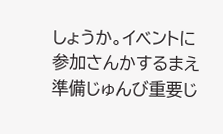しょうか。イベントに参加さんかするまえ準備じゅんび重要じ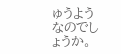ゅうようなのでしょうか。